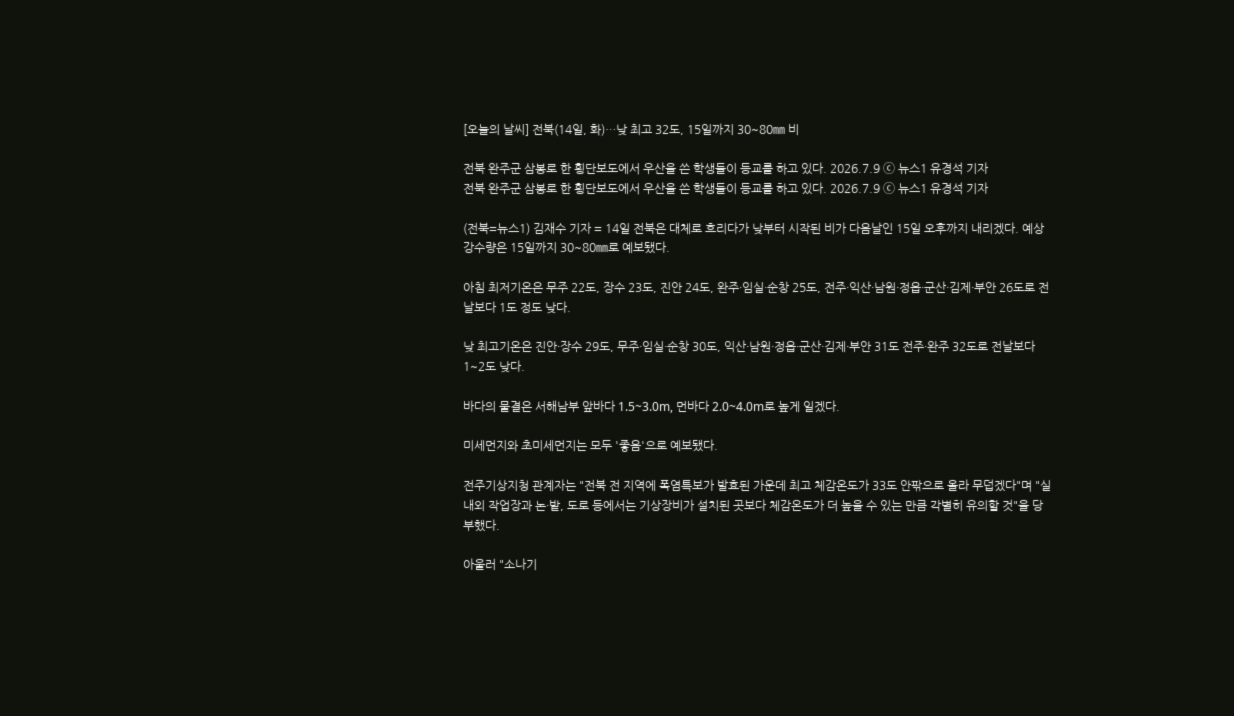[오늘의 날씨] 전북(14일, 화)…낮 최고 32도, 15일까지 30~80㎜ 비

전북 완주군 삼봉로 한 횡단보도에서 우산을 쓴 학생들이 등교를 하고 있다. 2026.7.9 ⓒ 뉴스1 유경석 기자
전북 완주군 삼봉로 한 횡단보도에서 우산을 쓴 학생들이 등교를 하고 있다. 2026.7.9 ⓒ 뉴스1 유경석 기자

(전북=뉴스1) 김재수 기자 = 14일 전북은 대체로 흐리다가 낮부터 시작된 비가 다음날인 15일 오후까지 내리겠다. 예상 강수량은 15일까지 30~80㎜로 예보됐다.

아침 최저기온은 무주 22도, 장수 23도, 진안 24도, 완주·임실·순창 25도, 전주·익산·남원·정읍·군산·김제·부안 26도로 전날보다 1도 정도 낮다.

낮 최고기온은 진안·장수 29도, 무주·임실·순창 30도, 익산·남원·정읍·군산·김제·부안 31도 전주·완주 32도로 전날보다 1~2도 낮다.

바다의 물결은 서해남부 앞바다 1.5~3.0m, 먼바다 2.0~4.0m로 높게 일겠다.

미세먼지와 초미세먼지는 모두 '좋음'으로 예보됐다.

전주기상지청 관계자는 "전북 전 지역에 폭염특보가 발효된 가운데 최고 체감온도가 33도 안팎으로 올라 무덥겠다"며 "실내외 작업장과 논·밭, 도로 등에서는 기상장비가 설치된 곳보다 체감온도가 더 높을 수 있는 만큼 각별히 유의할 것"을 당부했다.

아울러 "소나기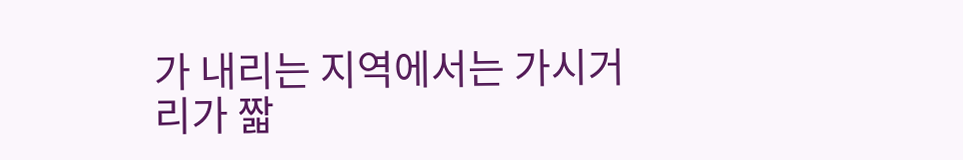가 내리는 지역에서는 가시거리가 짧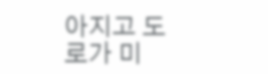아지고 도로가 미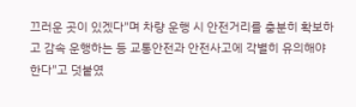끄러운 곳이 있겠다"며 차량 운행 시 안전거리를 충분히 확보하고 감속 운행하는 등 교통안전과 안전사고에 각별히 유의해야 한다"고 덧붙였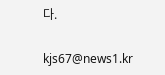다.

kjs67@news1.kr